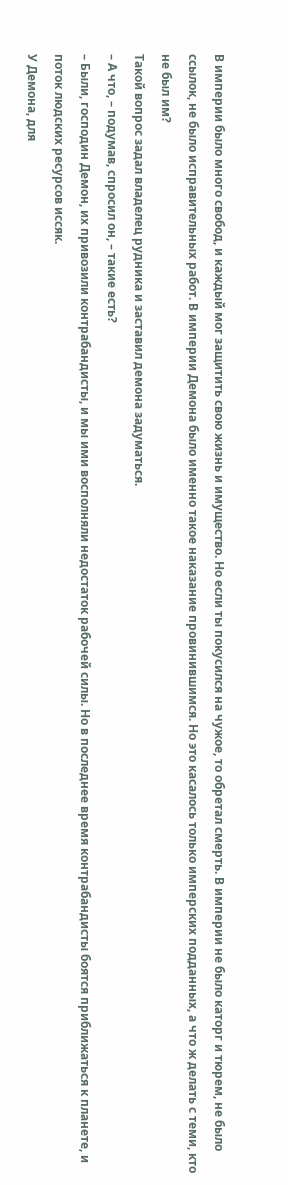В империи было много свобод, и каждый мог защитить свою жизнь и имущество. Но если ты покусился на чужое, то обретал смерть. В империи не было каторг и тюрем, не было ссылок, не было исправительных работ. В империи Демона было именно такое наказание провинившимся. Но это касалось только имперских подданных, а что ж делать с теми, кто не был им?
Такой вопрос задал владелец рудника и заставил демона задуматься.
– А что, – подумав, спросил он, – такие есть?
– Были, господин Демон, их привозили контрабандисты, и мы ими восполняли недостаток рабочей силы. Но в последнее время контрабандисты боятся приближаться к планете, и поток людских ресурсов иссяк.
У Демона, для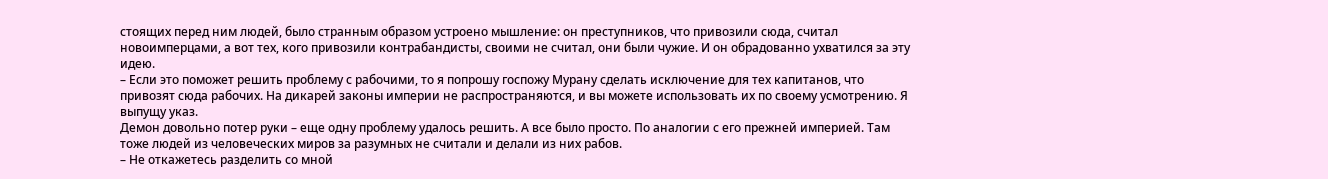стоящих перед ним людей, было странным образом устроено мышление: он преступников, что привозили сюда, считал новоимперцами, а вот тех, кого привозили контрабандисты, своими не считал, они были чужие. И он обрадованно ухватился за эту идею.
– Если это поможет решить проблему с рабочими, то я попрошу госпожу Мурану сделать исключение для тех капитанов, что привозят сюда рабочих. На дикарей законы империи не распространяются, и вы можете использовать их по своему усмотрению. Я выпущу указ.
Демон довольно потер руки – еще одну проблему удалось решить. А все было просто. По аналогии с его прежней империей. Там тоже людей из человеческих миров за разумных не считали и делали из них рабов.
– Не откажетесь разделить со мной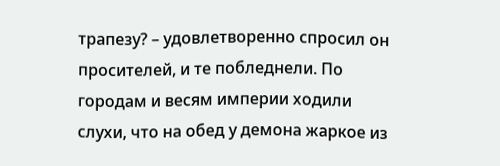трапезу? – удовлетворенно спросил он просителей, и те побледнели. По городам и весям империи ходили слухи, что на обед у демона жаркое из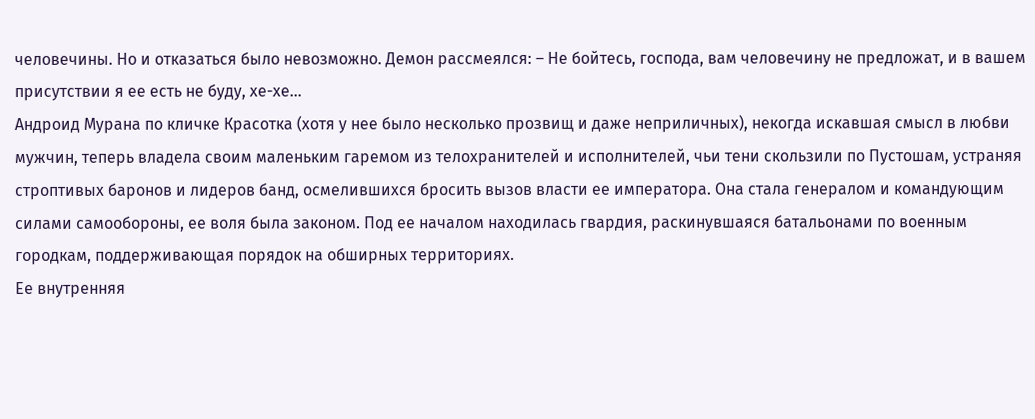человечины. Но и отказаться было невозможно. Демон рассмеялся: – Не бойтесь, господа, вам человечину не предложат, и в вашем присутствии я ее есть не буду, хе-хе…
Андроид Мурана по кличке Красотка (хотя у нее было несколько прозвищ и даже неприличных), некогда искавшая смысл в любви мужчин, теперь владела своим маленьким гаремом из телохранителей и исполнителей, чьи тени скользили по Пустошам, устраняя строптивых баронов и лидеров банд, осмелившихся бросить вызов власти ее императора. Она стала генералом и командующим силами самообороны, ее воля была законом. Под ее началом находилась гвардия, раскинувшаяся батальонами по военным городкам, поддерживающая порядок на обширных территориях.
Ее внутренняя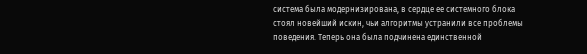система была модернизирована, в сердце ее системного блока стоял новейший искин, чьи алгоритмы устранили все проблемы поведения. Теперь она была подчинена единственной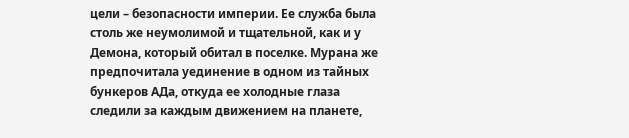цели – безопасности империи. Ее служба была столь же неумолимой и тщательной, как и у Демона, который обитал в поселке. Мурана же предпочитала уединение в одном из тайных бункеров АДа, откуда ее холодные глаза следили за каждым движением на планете,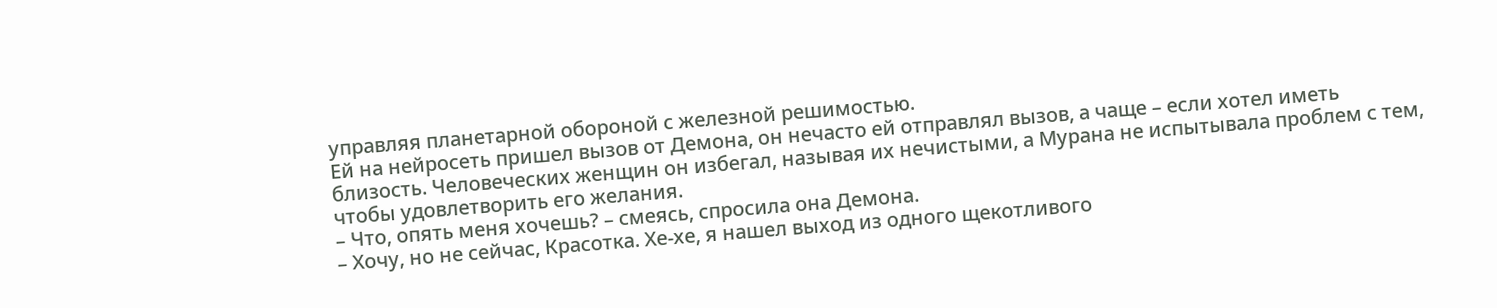управляя планетарной обороной с железной решимостью.
Ей на нейросеть пришел вызов от Демона, он нечасто ей отправлял вызов, а чаще – если хотел иметь близость. Человеческих женщин он избегал, называя их нечистыми, а Мурана не испытывала проблем с тем, чтобы удовлетворить его желания.
– Что, опять меня хочешь? – смеясь, спросила она Демона.
– Хочу, но не сейчас, Красотка. Хе-хе, я нашел выход из одного щекотливого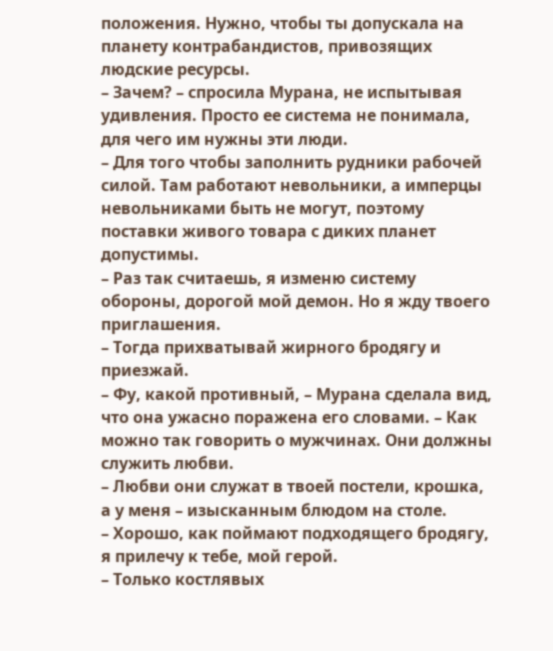положения. Нужно, чтобы ты допускала на планету контрабандистов, привозящих людские ресурсы.
– Зачем? – спросила Мурана, не испытывая удивления. Просто ее система не понимала, для чего им нужны эти люди.
– Для того чтобы заполнить рудники рабочей силой. Там работают невольники, а имперцы невольниками быть не могут, поэтому поставки живого товара с диких планет допустимы.
– Раз так считаешь, я изменю систему обороны, дорогой мой демон. Но я жду твоего приглашения.
– Тогда прихватывай жирного бродягу и приезжай.
– Фу, какой противный, – Мурана сделала вид, что она ужасно поражена его словами. – Как можно так говорить о мужчинах. Они должны служить любви.
– Любви они служат в твоей постели, крошка, а у меня – изысканным блюдом на столе.
– Хорошо, как поймают подходящего бродягу, я прилечу к тебе, мой герой.
– Только костлявых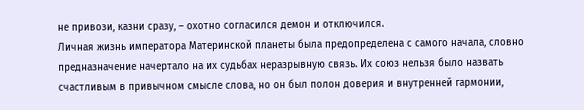не привози, казни сразу, – охотно согласился демон и отключился.
Личная жизнь императора Материнской планеты была предопределена с самого начала, словно предназначение начертало на их судьбах неразрывную связь. Их союз нельзя было назвать счастливым в привычном смысле слова, но он был полон доверия и внутренней гармонии,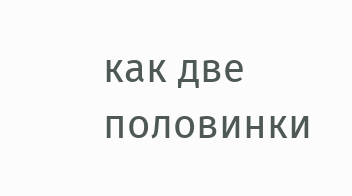как две половинки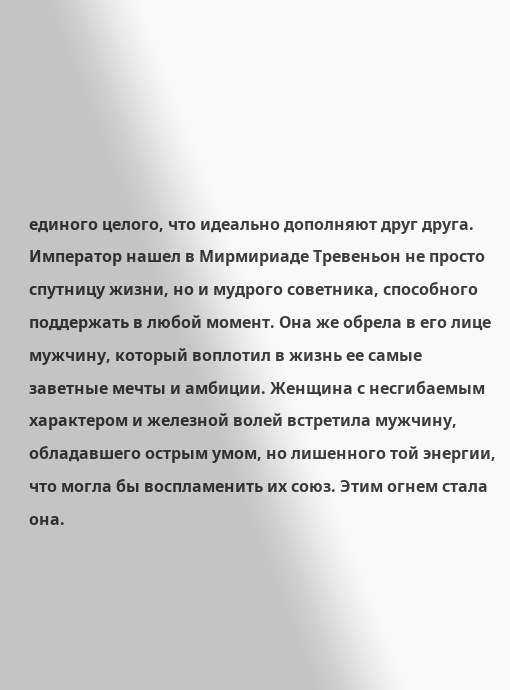единого целого, что идеально дополняют друг друга.
Император нашел в Мирмириаде Тревеньон не просто спутницу жизни, но и мудрого советника, способного поддержать в любой момент. Она же обрела в его лице мужчину, который воплотил в жизнь ее самые заветные мечты и амбиции. Женщина с несгибаемым характером и железной волей встретила мужчину, обладавшего острым умом, но лишенного той энергии, что могла бы воспламенить их союз. Этим огнем стала она.